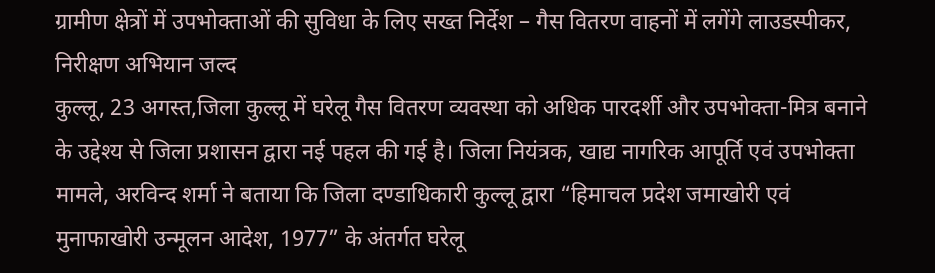ग्रामीण क्षेत्रों में उपभोक्ताओं की सुविधा के लिए सख्त निर्देश – गैस वितरण वाहनों में लगेंगे लाउडस्पीकर, निरीक्षण अभियान जल्द
कुल्लू, 23 अगस्त,जिला कुल्लू में घरेलू गैस वितरण व्यवस्था को अधिक पारदर्शी और उपभोक्ता-मित्र बनाने के उद्देश्य से जिला प्रशासन द्वारा नई पहल की गई है। जिला नियंत्रक, खाद्य नागरिक आपूर्ति एवं उपभोक्ता मामले, अरविन्द शर्मा ने बताया कि जिला दण्डाधिकारी कुल्लू द्वारा “हिमाचल प्रदेश जमाखोरी एवं मुनाफाखोरी उन्मूलन आदेश, 1977” के अंतर्गत घरेलू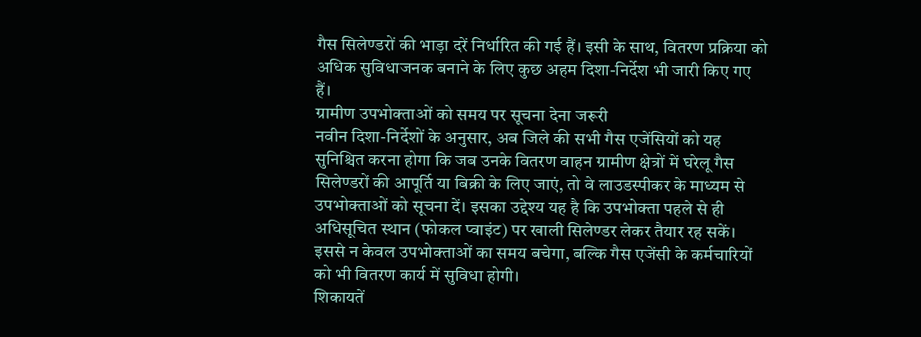गैस सिलेण्डरों की भाड़ा दरें निर्धारित की गई हैं। इसी के साथ, वितरण प्रक्रिया को अधिक सुविधाजनक बनाने के लिए कुछ अहम दिशा-निर्देश भी जारी किए गए हैं।
ग्रामीण उपभोक्ताओं को समय पर सूचना देना जरूरी
नवीन दिशा-निर्देशों के अनुसार, अब जिले की सभी गैस एजेंसियों को यह सुनिश्चित करना होगा कि जब उनके वितरण वाहन ग्रामीण क्षेत्रों में घरेलू गैस सिलेण्डरों की आपूर्ति या बिक्री के लिए जाएं, तो वे लाउडस्पीकर के माध्यम से उपभोक्ताओं को सूचना दें। इसका उद्देश्य यह है कि उपभोक्ता पहले से ही अधिसूचित स्थान (फोकल प्वाइंट) पर खाली सिलेण्डर लेकर तैयार रह सकें। इससे न केवल उपभोक्ताओं का समय बचेगा, बल्कि गैस एजेंसी के कर्मचारियों को भी वितरण कार्य में सुविधा होगी।
शिकायतें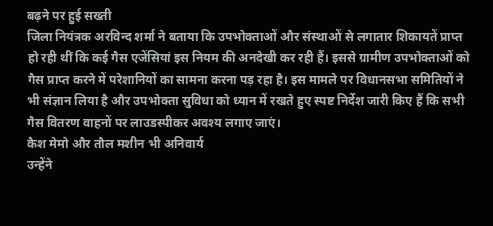बढ़ने पर हुई सख्ती
जिला नियंत्रक अरविन्द शर्मा ने बताया कि उपभोक्ताओं और संस्थाओं से लगातार शिकायतें प्राप्त हो रही थीं कि कई गैस एजेंसियां इस नियम की अनदेखी कर रही हैं। इससे ग्रामीण उपभोक्ताओं को गैस प्राप्त करने में परेशानियों का सामना करना पड़ रहा है। इस मामले पर विधानसभा समितियों ने भी संज्ञान लिया है और उपभोक्ता सुविधा को ध्यान में रखते हुए स्पष्ट निर्देश जारी किए हैं कि सभी गैस वितरण वाहनों पर लाउडस्पीकर अवश्य लगाए जाएं।
कैश मेमो और तौल मशीन भी अनिवार्य
उन्हेंने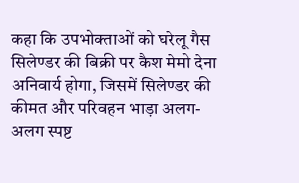कहा कि उपभोक्ताओं को घरेलू गैस सिलेण्डर की बिक्री पर कैश मेमो देना अनिवार्य होगा, जिसमें सिलेण्डर की कीमत और परिवहन भाड़ा अलग-अलग स्पष्ट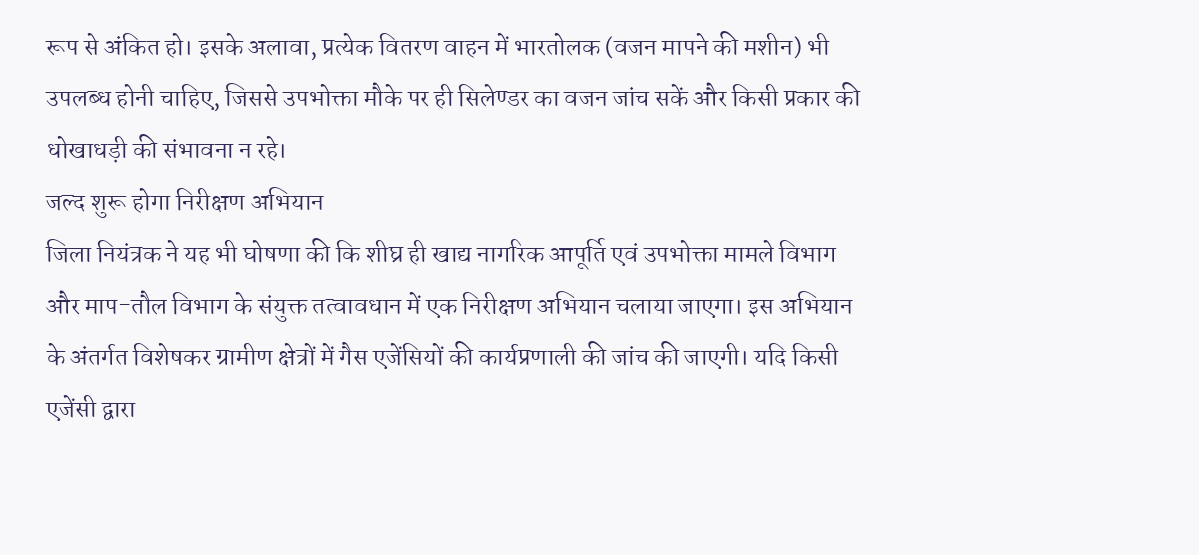रूप से अंकित हो। इसके अलावा, प्रत्येक वितरण वाहन में भारतोलक (वजन मापने की मशीन) भी उपलब्ध होनी चाहिए, जिससे उपभोक्ता मौके पर ही सिलेण्डर का वजन जांच सकें और किसी प्रकार की धोखाधड़ी की संभावना न रहे।
जल्द शुरू होगा निरीक्षण अभियान
जिला नियंत्रक ने यह भी घोषणा की कि शीघ्र ही खाद्य नागरिक आपूर्ति एवं उपभोक्ता मामले विभाग और माप-तौल विभाग के संयुक्त तत्वावधान में एक निरीक्षण अभियान चलाया जाएगा। इस अभियान के अंतर्गत विशेषकर ग्रामीण क्षेत्रों में गैस एजेंसियों की कार्यप्रणाली की जांच की जाएगी। यदि किसी एजेंसी द्वारा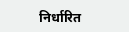निर्धारित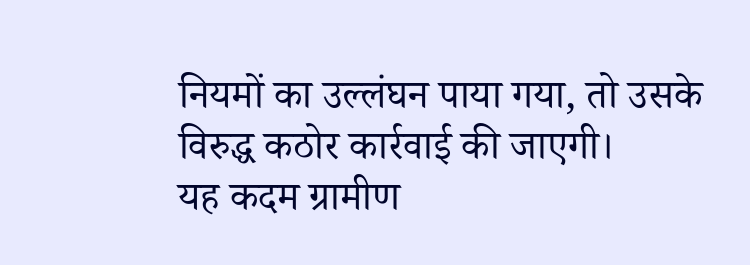नियमों का उल्लंघन पाया गया, तो उसके विरुद्ध कठोर कार्रवाई की जाएगी।
यह कदम ग्रामीण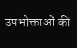उपभोक्ताओं की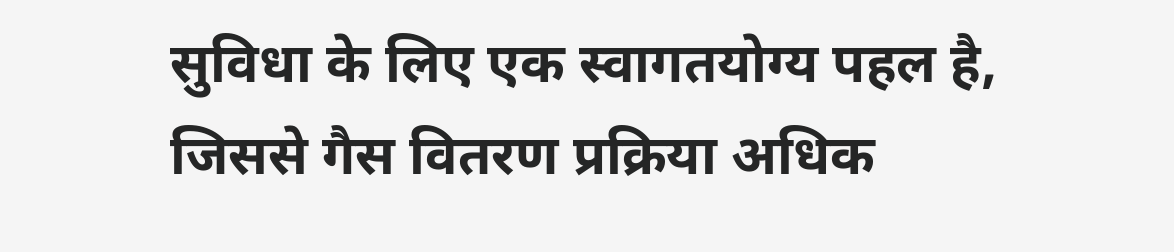सुविधा के लिए एक स्वागतयोग्य पहल है, जिससे गैस वितरण प्रक्रिया अधिक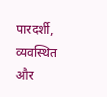पारदर्शी, व्यवस्थित और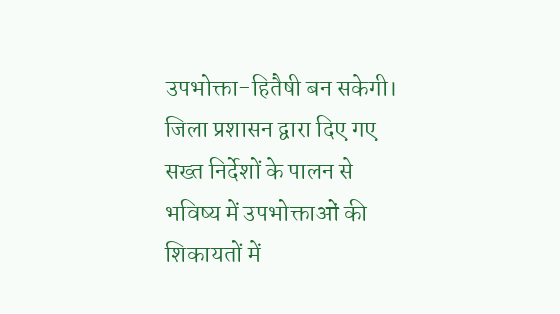उपभोक्ता-हितैषी बन सकेगी। जिला प्रशासन द्वारा दिए गए सख्त निर्देशों के पालन से भविष्य में उपभोक्ताओं की शिकायतों में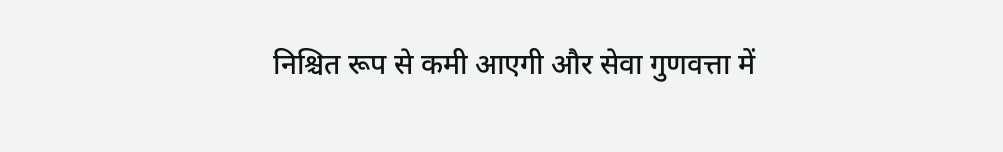निश्चित रूप से कमी आएगी और सेवा गुणवत्ता में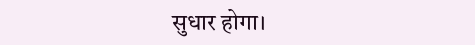सुधार होगा।